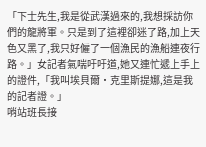「下士先生,我是從武漢過來的,我想採訪你們的龍將軍。只是到了這裡卻迷了路,加上天色又黑了,我只好僱了一個漁民的漁船連夜行路。」女記者氣喘吁吁道,她又連忙遞上手上的證件,「我叫埃貝爾‧克里斯提娜,這是我的記者證。」
哨站班長接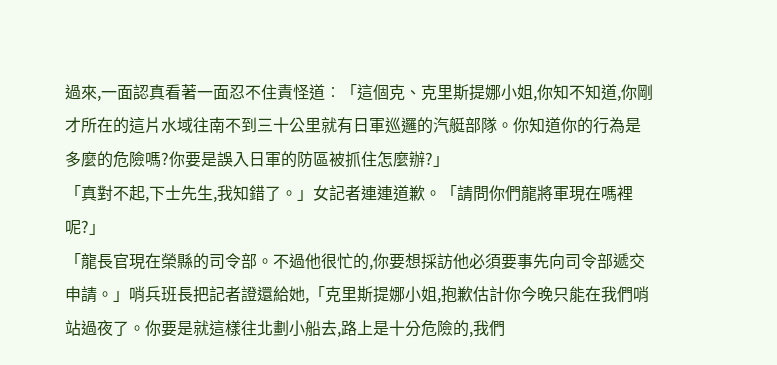過來,一面認真看著一面忍不住責怪道︰「這個克、克里斯提娜小姐,你知不知道,你剛才所在的這片水域往南不到三十公里就有日軍巡邏的汽艇部隊。你知道你的行為是多麼的危險嗎?你要是誤入日軍的防區被抓住怎麼辦?」
「真對不起,下士先生,我知錯了。」女記者連連道歉。「請問你們龍將軍現在嗎裡呢?」
「龍長官現在榮縣的司令部。不過他很忙的,你要想採訪他必須要事先向司令部遞交申請。」哨兵班長把記者證還給她,「克里斯提娜小姐,抱歉估計你今晚只能在我們哨站過夜了。你要是就這樣往北劃小船去,路上是十分危險的,我們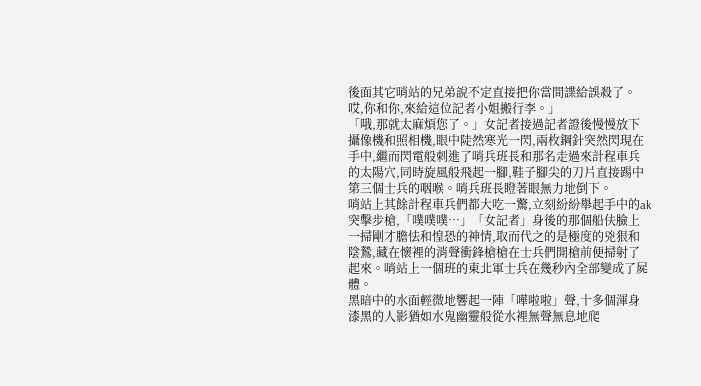後面其它哨站的兄弟說不定直接把你當間諜給誤殺了。哎,你和你,來給這位記者小姐搬行李。」
「哦,那就太麻煩您了。」女記者接過記者證後慢慢放下攝像機和照相機,眼中陡然寒光一閃,兩枚鋼針突然閃現在手中,繼而閃電般刺進了哨兵班長和那名走過來計程車兵的太陽穴,同時旋風般飛起一腳,鞋子腳尖的刀片直接踢中第三個士兵的咽喉。哨兵班長瞪著眼無力地倒下。
哨站上其餘計程車兵們都大吃一驚,立刻紛紛舉起手中的ak突擊步槍,「噗噗噗…」「女記者」身後的那個船伕臉上一掃剛才膽怯和惶恐的神情,取而代之的是極度的兇狠和陰鷙,藏在懷裡的消聲衝鋒槍槍在士兵們開槍前便掃射了起來。哨站上一個班的東北軍士兵在幾秒內全部變成了屍體。
黑暗中的水面輕微地響起一陣「嘩啦啦」聲,十多個渾身漆黑的人影猶如水鬼幽靈般從水裡無聲無息地爬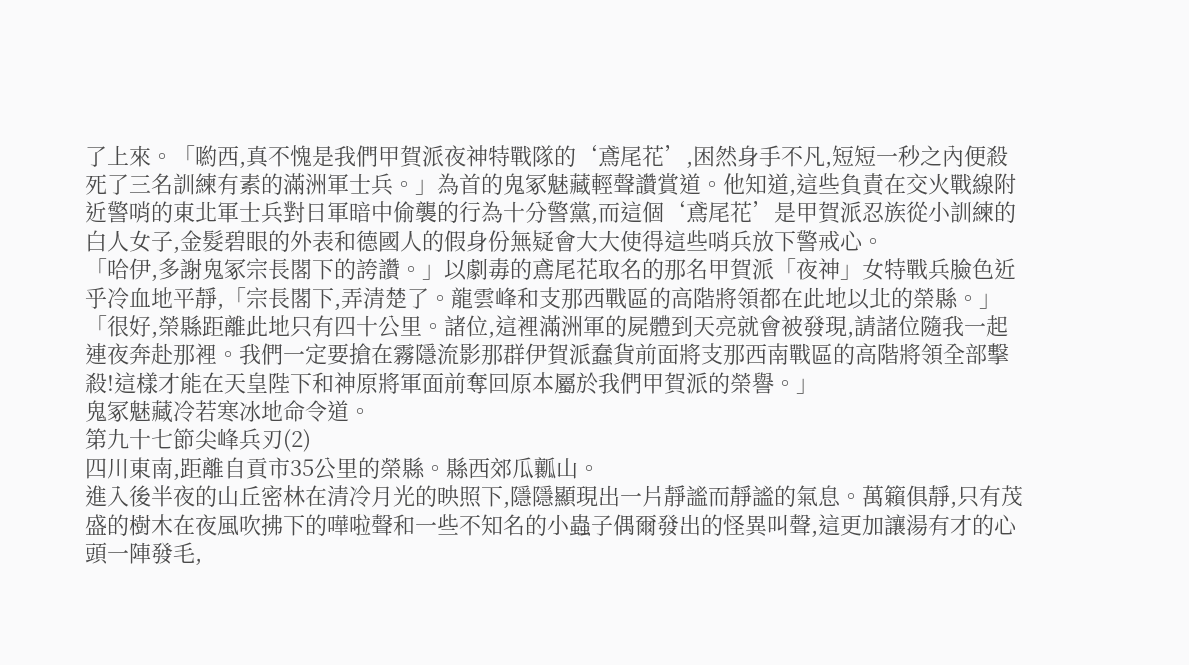了上來。「喲西,真不愧是我們甲賀派夜神特戰隊的‘鳶尾花’,困然身手不凡,短短一秒之內便殺死了三名訓練有素的滿洲軍士兵。」為首的鬼冢魅藏輕聲讚賞道。他知道,這些負責在交火戰線附近警哨的東北軍士兵對日軍暗中偷襲的行為十分警黨,而這個‘鳶尾花’是甲賀派忍族從小訓練的白人女子,金髮碧眼的外表和德國人的假身份無疑會大大使得這些哨兵放下警戒心。
「哈伊,多謝鬼冢宗長閣下的誇讚。」以劇毒的鳶尾花取名的那名甲賀派「夜神」女特戰兵臉色近乎冷血地平靜,「宗長閣下,弄清楚了。龍雲峰和支那西戰區的高階將領都在此地以北的榮縣。」
「很好,榮縣距離此地只有四十公里。諸位,這裡滿洲軍的屍體到天亮就會被發現,請諸位隨我一起連夜奔赴那裡。我們一定要搶在霧隱流影那群伊賀派蠢貨前面將支那西南戰區的高階將領全部擊殺!這樣才能在天皇陛下和神原將軍面前奪回原本屬於我們甲賀派的榮譽。」
鬼冢魅藏冷若寒冰地命令道。
第九十七節尖峰兵刃(2)
四川東南,距離自貢市35公里的榮縣。縣西郊瓜瓤山。
進入後半夜的山丘密林在清冷月光的映照下,隱隱顯現出一片靜謐而靜謐的氣息。萬籟俱靜,只有茂盛的樹木在夜風吹拂下的嘩啦聲和一些不知名的小蟲子偶爾發出的怪異叫聲,這更加讓湯有才的心頭一陣發毛,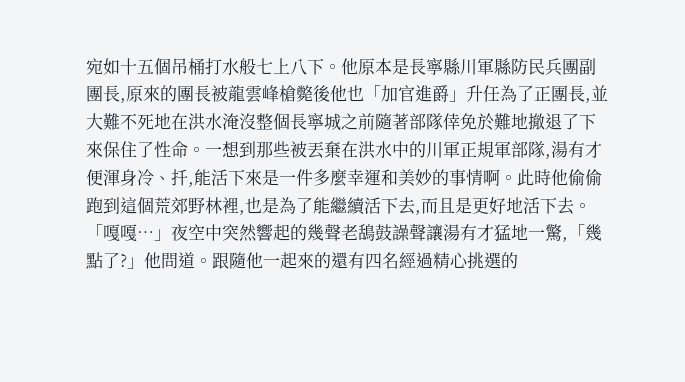宛如十五個吊桶打水般七上八下。他原本是長寧縣川軍縣防民兵團副團長,原來的團長被龍雲峰槍斃後他也「加官進爵」升任為了正團長,並大難不死地在洪水淹沒整個長寧城之前隨著部隊倖免於難地撤退了下來保住了性命。一想到那些被丟棄在洪水中的川軍正規軍部隊,湯有才便渾身冷、扦,能活下來是一件多麼幸運和美妙的事情啊。此時他偷偷跑到這個荒郊野林裡,也是為了能繼續活下去,而且是更好地活下去。
「嘎嘎…」夜空中突然響起的幾聲老鴰鼓譟聲讓湯有才猛地一驚,「幾點了?」他問道。跟隨他一起來的還有四名經過精心挑選的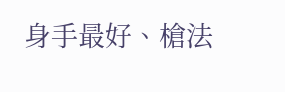身手最好、槍法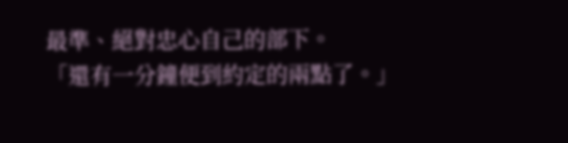最準、絕對忠心自己的部下。
「還有一分鐘便到約定的兩點了。」